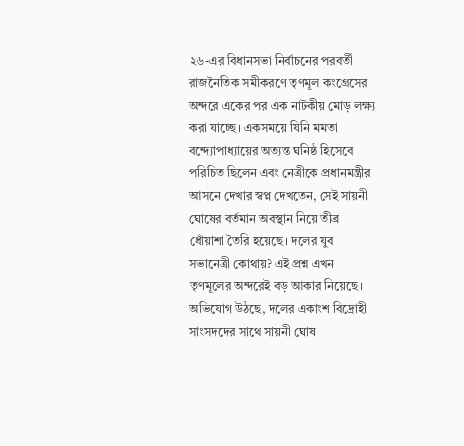২৬-এর বিধানসভা নির্বাচনের পরবর্তী রাজনৈতিক সমীকরণে তৃণমূল কংগ্রেসের অন্দরে একের পর এক নাটকীয় মোড় লক্ষ্য করা যাচ্ছে। একসময়ে যিনি মমতা বন্দ্যোপাধ্যায়ের অত্যন্ত ঘনিষ্ঠ হিসেবে পরিচিত ছিলেন এবং নেত্রীকে প্রধানমন্ত্রীর আসনে দেখার স্বপ্ন দেখতেন, সেই সায়নী ঘোষের বর্তমান অবস্থান নিয়ে তীব্র ধোঁয়াশা তৈরি হয়েছে। দলের যুব সভানেত্রী কোথায়? এই প্রশ্ন এখন তৃণমূলের অন্দরেই বড় আকার নিয়েছে।
অভিযোগ উঠছে, দলের একাংশ বিদ্রোহী সাংসদদের সাথে সায়নী ঘোষ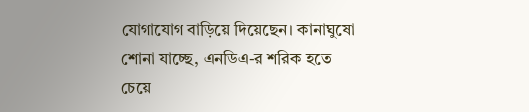যোগাযোগ বাড়িয়ে দিয়েছেন। কানাঘুষো শোনা যাচ্ছে, এনডিএ-র শরিক হতে চেয়ে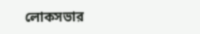লোকসভার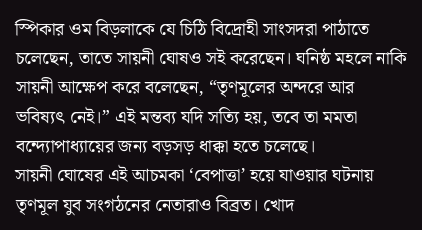স্পিকার ওম বিড়লাকে যে চিঠি বিদ্রোহী সাংসদরা পাঠাতে চলেছেন, তাতে সায়নী ঘোষও সই করেছেন। ঘনিষ্ঠ মহলে নাকি সায়নী আক্ষেপ করে বলেছেন, “তৃণমূলের অন্দরে আর ভবিষ্যৎ নেই।” এই মন্তব্য যদি সত্যি হয়, তবে তা মমতা বন্দ্যোপাধ্যায়ের জন্য বড়সড় ধাক্কা হতে চলেছে।
সায়নী ঘোষের এই আচমকা ‘বেপাত্তা’ হয়ে যাওয়ার ঘটনায় তৃণমূল যুব সংগঠনের নেতারাও বিব্রত। খোদ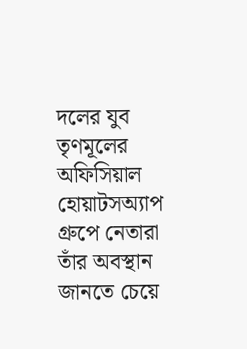দলের যুব তৃণমূলের অফিসিয়াল হোয়াটসঅ্যাপ গ্রুপে নেতারা তাঁর অবস্থান জানতে চেয়ে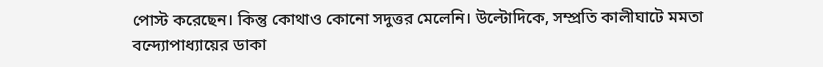পোস্ট করেছেন। কিন্তু কোথাও কোনো সদুত্তর মেলেনি। উল্টোদিকে, সম্প্রতি কালীঘাটে মমতা বন্দ্যোপাধ্যায়ের ডাকা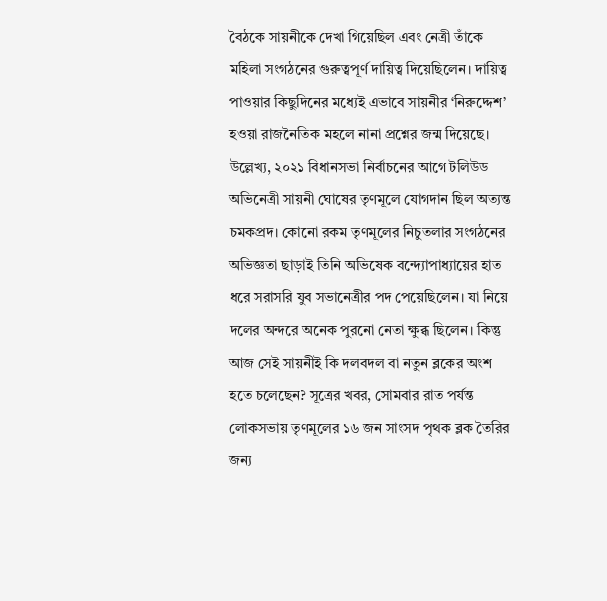বৈঠকে সায়নীকে দেখা গিয়েছিল এবং নেত্রী তাঁকে মহিলা সংগঠনের গুরুত্বপূর্ণ দায়িত্ব দিয়েছিলেন। দায়িত্ব পাওয়ার কিছুদিনের মধ্যেই এভাবে সায়নীর ‘নিরুদ্দেশ’ হওয়া রাজনৈতিক মহলে নানা প্রশ্নের জন্ম দিয়েছে।
উল্লেখ্য, ২০২১ বিধানসভা নির্বাচনের আগে টলিউড অভিনেত্রী সায়নী ঘোষের তৃণমূলে যোগদান ছিল অত্যন্ত চমকপ্রদ। কোনো রকম তৃণমূলের নিচুতলার সংগঠনের অভিজ্ঞতা ছাড়াই তিনি অভিষেক বন্দ্যোপাধ্যায়ের হাত ধরে সরাসরি যুব সভানেত্রীর পদ পেয়েছিলেন। যা নিয়ে দলের অন্দরে অনেক পুরনো নেতা ক্ষুব্ধ ছিলেন। কিন্তু আজ সেই সায়নীই কি দলবদল বা নতুন ব্লকের অংশ হতে চলেছেন? সূত্রের খবর, সোমবার রাত পর্যন্ত লোকসভায় তৃণমূলের ১৬ জন সাংসদ পৃথক ব্লক তৈরির জন্য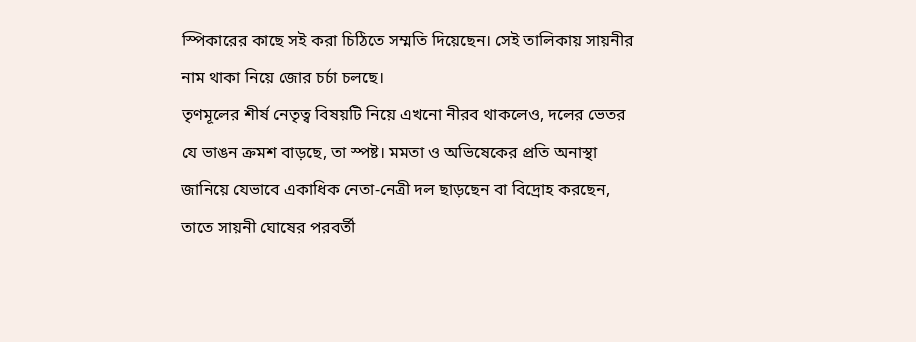স্পিকারের কাছে সই করা চিঠিতে সম্মতি দিয়েছেন। সেই তালিকায় সায়নীর নাম থাকা নিয়ে জোর চর্চা চলছে।
তৃণমূলের শীর্ষ নেতৃত্ব বিষয়টি নিয়ে এখনো নীরব থাকলেও, দলের ভেতর যে ভাঙন ক্রমশ বাড়ছে, তা স্পষ্ট। মমতা ও অভিষেকের প্রতি অনাস্থা জানিয়ে যেভাবে একাধিক নেতা-নেত্রী দল ছাড়ছেন বা বিদ্রোহ করছেন, তাতে সায়নী ঘোষের পরবর্তী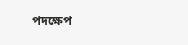পদক্ষেপ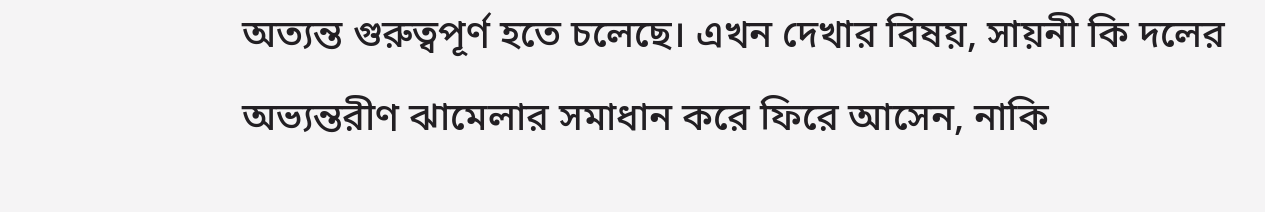অত্যন্ত গুরুত্বপূর্ণ হতে চলেছে। এখন দেখার বিষয়, সায়নী কি দলের অভ্যন্তরীণ ঝামেলার সমাধান করে ফিরে আসেন, নাকি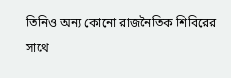তিনিও অন্য কোনো রাজনৈতিক শিবিরের সাথে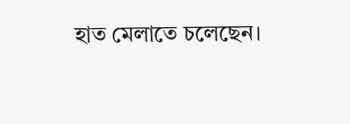হাত মেলাতে চলেছেন।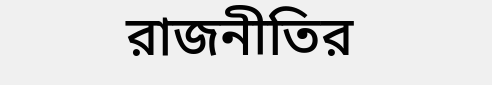রাজনীতির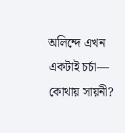অলিন্দে এখন একটাই চর্চা— কোথায় সায়নী?